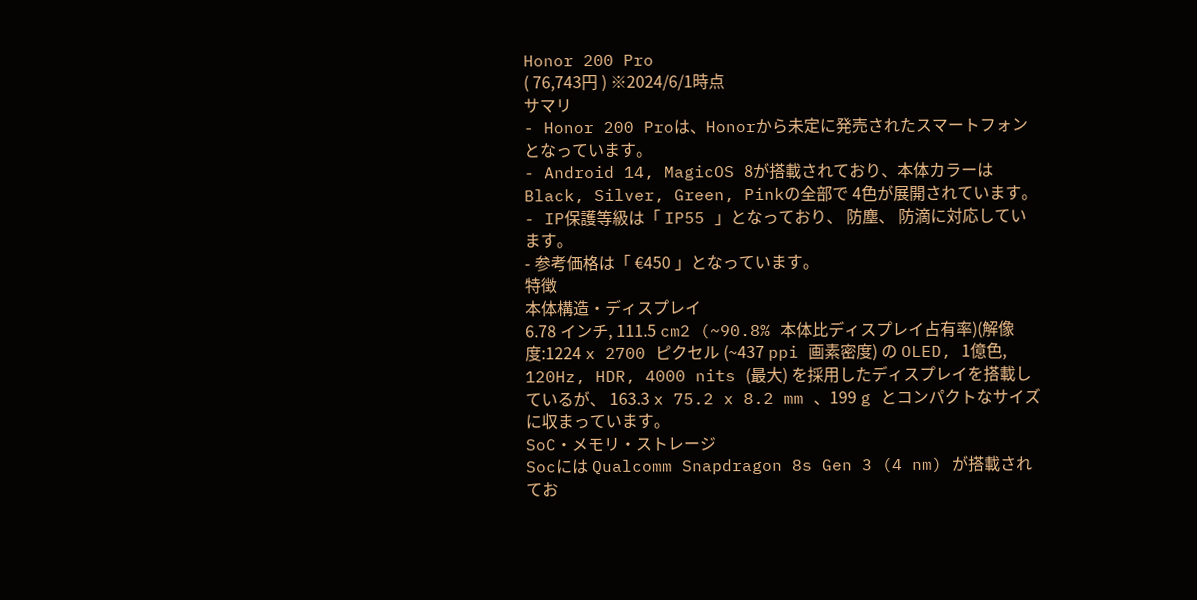Honor 200 Pro
( 76,743円 ) ※2024/6/1時点
サマリ
- Honor 200 Proは、Honorから未定に発売されたスマートフォンとなっています。
- Android 14, MagicOS 8が搭載されており、本体カラーはBlack, Silver, Green, Pinkの全部で 4色が展開されています。
- IP保護等級は「 IP55 」となっており、 防塵、 防滴に対応しています。
- 参考価格は「 €450 」となっています。
特徴
本体構造・ディスプレイ
6.78 インチ, 111.5 cm2 (~90.8% 本体比ディスプレイ占有率)(解像度:1224 x 2700 ピクセル (~437 ppi 画素密度) の OLED, 1億色, 120Hz, HDR, 4000 nits (最大) を採用したディスプレイを搭載しているが、 163.3 x 75.2 x 8.2 mm 、199 g とコンパクトなサイズに収まっています。
SoC・メモリ・ストレージ
Socには Qualcomm Snapdragon 8s Gen 3 (4 nm) が搭載されてお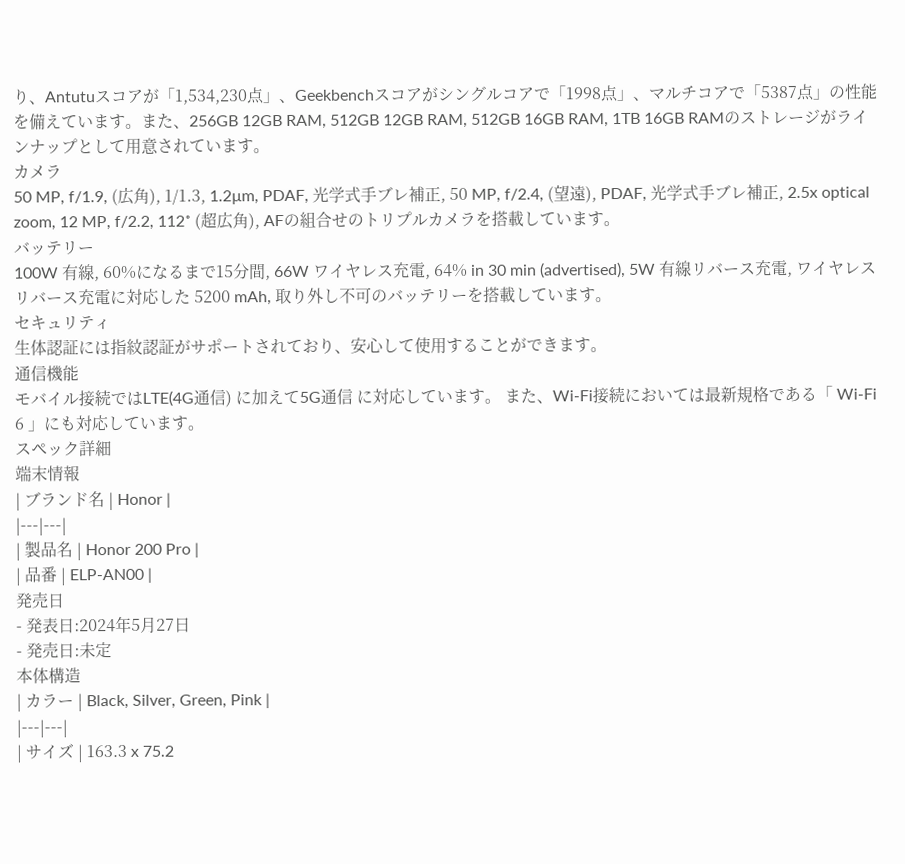り、Antutuスコアが「1,534,230点」、Geekbenchスコアがシングルコアで「1998点」、マルチコアで「5387点」の性能を備えています。また、256GB 12GB RAM, 512GB 12GB RAM, 512GB 16GB RAM, 1TB 16GB RAMのストレージがラインナップとして用意されています。
カメラ
50 MP, f/1.9, (広角), 1/1.3, 1.2µm, PDAF, 光学式手ブレ補正, 50 MP, f/2.4, (望遠), PDAF, 光学式手ブレ補正, 2.5x optical zoom, 12 MP, f/2.2, 112˚ (超広角), AFの組合せのトリプルカメラを搭載しています。
バッテリー
100W 有線, 60%になるまで15分間, 66W ワイヤレス充電, 64% in 30 min (advertised), 5W 有線リバース充電, ワイヤレスリバース充電に対応した 5200 mAh, 取り外し不可のバッテリーを搭載しています。
セキュリティ
生体認証には指紋認証がサポートされており、安心して使用することができます。
通信機能
モバイル接続ではLTE(4G通信) に加えて5G通信 に対応しています。 また、Wi-Fi接続においては最新規格である「 Wi-Fi 6 」にも対応しています。
スペック詳細
端末情報
| ブランド名 | Honor |
|---|---|
| 製品名 | Honor 200 Pro |
| 品番 | ELP-AN00 |
発売日
- 発表日:2024年5月27日
- 発売日:未定
本体構造
| カラー | Black, Silver, Green, Pink |
|---|---|
| サイズ | 163.3 x 75.2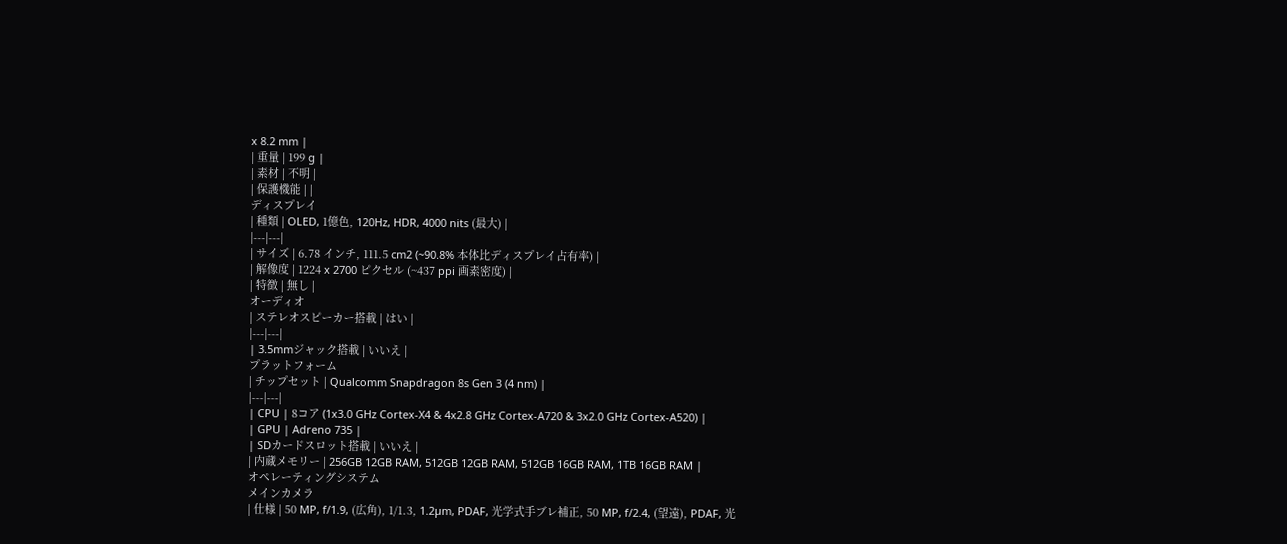x 8.2 mm |
| 重量 | 199 g |
| 素材 | 不明 |
| 保護機能 | |
ディスプレイ
| 種類 | OLED, 1億色, 120Hz, HDR, 4000 nits (最大) |
|---|---|
| サイズ | 6.78 インチ, 111.5 cm2 (~90.8% 本体比ディスプレイ占有率) |
| 解像度 | 1224 x 2700 ピクセル (~437 ppi 画素密度) |
| 特徴 | 無し |
オーディオ
| ステレオスピーカー搭載 | はい |
|---|---|
| 3.5mmジャック搭載 | いいえ |
プラットフォーム
| チップセット | Qualcomm Snapdragon 8s Gen 3 (4 nm) |
|---|---|
| CPU | 8コア (1x3.0 GHz Cortex-X4 & 4x2.8 GHz Cortex-A720 & 3x2.0 GHz Cortex-A520) |
| GPU | Adreno 735 |
| SDカードスロット搭載 | いいえ |
| 内蔵メモリー | 256GB 12GB RAM, 512GB 12GB RAM, 512GB 16GB RAM, 1TB 16GB RAM |
オペレーティングシステム
メインカメラ
| 仕様 | 50 MP, f/1.9, (広角), 1/1.3, 1.2µm, PDAF, 光学式手ブレ補正, 50 MP, f/2.4, (望遠), PDAF, 光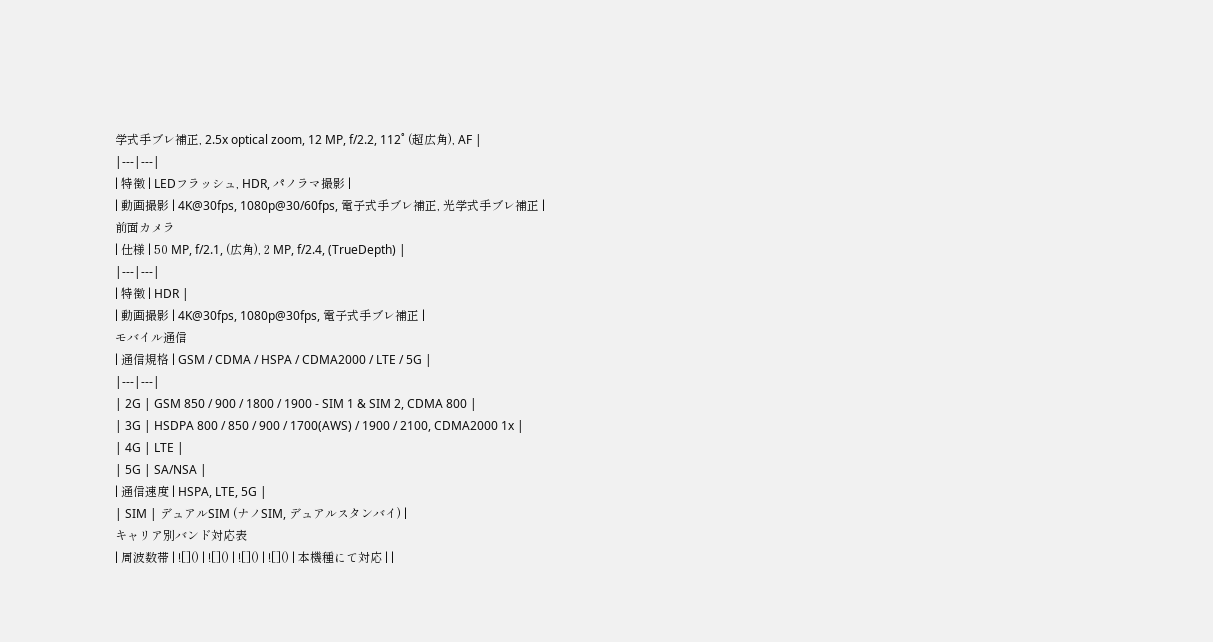学式手ブレ補正, 2.5x optical zoom, 12 MP, f/2.2, 112˚ (超広角), AF |
|---|---|
| 特徴 | LEDフラッシュ, HDR, パノラマ撮影 |
| 動画撮影 | 4K@30fps, 1080p@30/60fps, 電子式手ブレ補正, 光学式手ブレ補正 |
前面カメラ
| 仕様 | 50 MP, f/2.1, (広角), 2 MP, f/2.4, (TrueDepth) |
|---|---|
| 特徴 | HDR |
| 動画撮影 | 4K@30fps, 1080p@30fps, 電子式手ブレ補正 |
モバイル通信
| 通信規格 | GSM / CDMA / HSPA / CDMA2000 / LTE / 5G |
|---|---|
| 2G | GSM 850 / 900 / 1800 / 1900 - SIM 1 & SIM 2, CDMA 800 |
| 3G | HSDPA 800 / 850 / 900 / 1700(AWS) / 1900 / 2100, CDMA2000 1x |
| 4G | LTE |
| 5G | SA/NSA |
| 通信速度 | HSPA, LTE, 5G |
| SIM | デュアルSIM (ナノSIM, デュアルスタンバイ) |
キャリア別バンド対応表
| 周波数帯 | ![]() | ![]() | ![]() | ![]() | 本機種にて対応 | |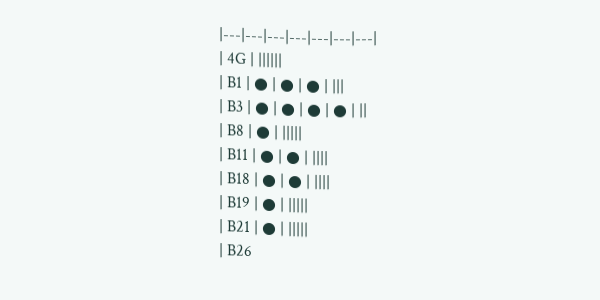|---|---|---|---|---|---|---|
| 4G | ||||||
| B1 | ● | ● | ● | |||
| B3 | ● | ● | ● | ● | ||
| B8 | ● | |||||
| B11 | ● | ● | ||||
| B18 | ● | ● | ||||
| B19 | ● | |||||
| B21 | ● | |||||
| B26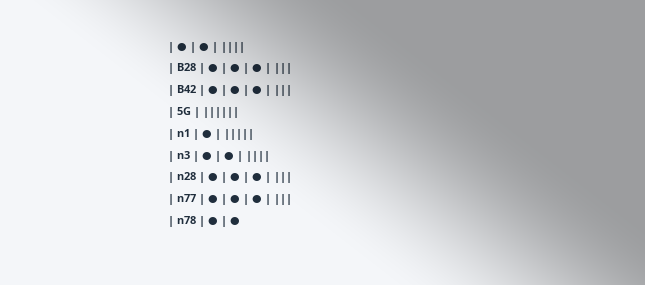| ● | ● | ||||
| B28 | ● | ● | ● | |||
| B42 | ● | ● | ● | |||
| 5G | ||||||
| n1 | ● | |||||
| n3 | ● | ● | ||||
| n28 | ● | ● | ● | |||
| n77 | ● | ● | ● | |||
| n78 | ● | ●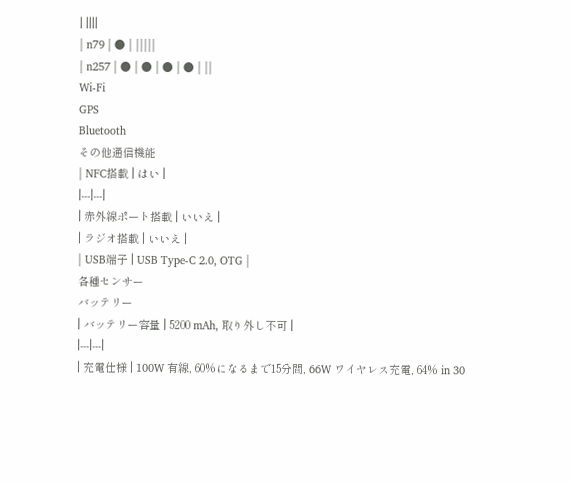| ||||
| n79 | ● | |||||
| n257 | ● | ● | ● | ● | ||
Wi-Fi
GPS
Bluetooth
その他通信機能
| NFC搭載 | はい |
|---|---|
| 赤外線ポート搭載 | いいえ |
| ラジオ搭載 | いいえ |
| USB端子 | USB Type-C 2.0, OTG |
各種センサー
バッテリー
| バッテリー容量 | 5200 mAh, 取り外し不可 |
|---|---|
| 充電仕様 | 100W 有線, 60%になるまで15分間, 66W ワイヤレス充電, 64% in 30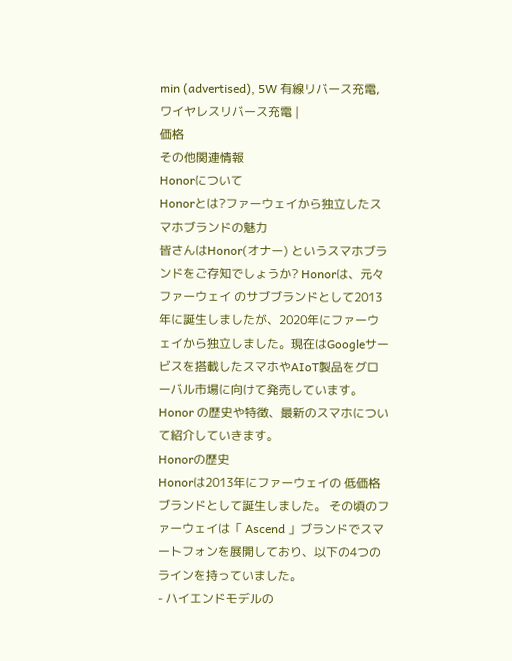min (advertised), 5W 有線リバース充電, ワイヤレスリバース充電 |
価格
その他関連情報
Honorについて
Honorとは?ファーウェイから独立したスマホブランドの魅力
皆さんはHonor(オナー) というスマホブランドをご存知でしょうか? Honorは、元々ファーウェイ のサブブランドとして2013年に誕生しましたが、2020年にファーウェイから独立しました。現在はGoogleサービスを搭載したスマホやAIoT製品をグローバル市場に向けて発売しています。 Honor の歴史や特徴、最新のスマホについて紹介していきます。
Honorの歴史
Honorは2013年にファーウェイの 低価格ブランドとして誕生しました。 その頃のファーウェイは「 Ascend 」ブランドでスマートフォンを展開しており、以下の4つのラインを持っていました。
- ハイエンドモデルの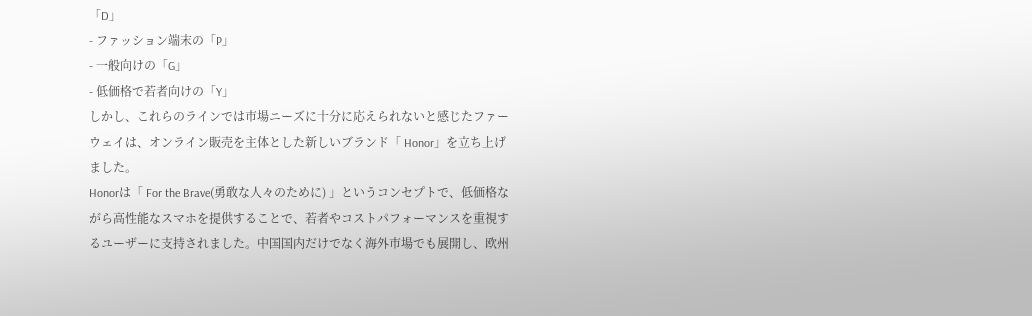「D」
- ファッション端末の「P」
- 一般向けの「G」
- 低価格で若者向けの「Y」
しかし、これらのラインでは市場ニーズに十分に応えられないと感じたファーウェイは、オンライン販売を主体とした新しいブランド「 Honor」を立ち上げました。
Honorは「 For the Brave(勇敢な人々のために) 」というコンセプトで、低価格ながら高性能なスマホを提供することで、若者やコストパフォーマンスを重視するユーザーに支持されました。中国国内だけでなく海外市場でも展開し、欧州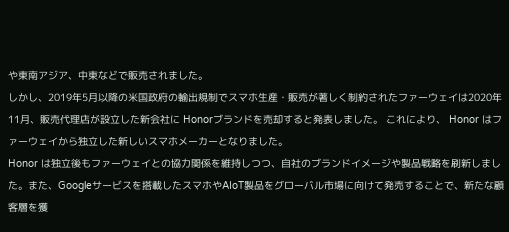や東南アジア、中東などで販売されました。
しかし、2019年5月以降の米国政府の輸出規制でスマホ生産・販売が著しく制約されたファーウェイは2020年11月、販売代理店が設立した新会社に Honorブランドを売却すると発表しました。 これにより、 Honor はファーウェイから独立した新しいスマホメーカーとなりました。
Honor は独立後もファーウェイとの協力関係を維持しつつ、自社のブランドイメージや製品戦略を刷新しました。また、Googleサービスを搭載したスマホやAIoT製品をグローバル市場に向けて発売することで、新たな顧客層を獲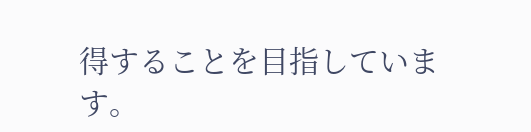得することを目指しています。